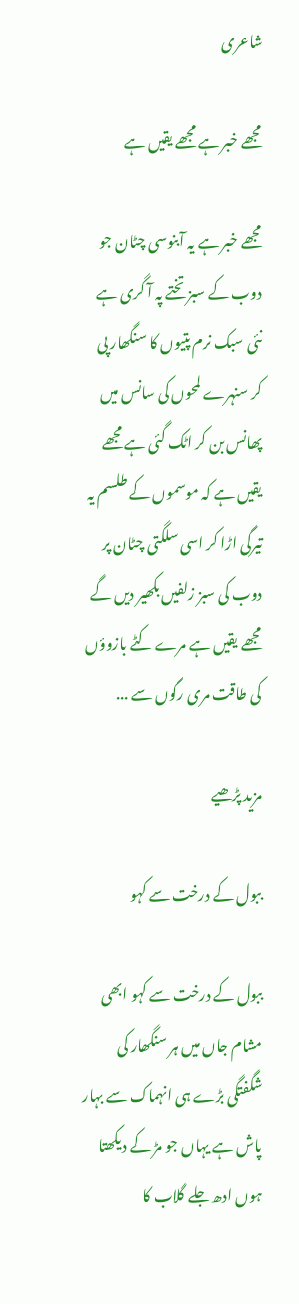شاعری

مجھے خبر ہے مجھے یقیں ہے

مجھے خبر ہے یہ آبنوسی چٹان جو دوب کے سبز تختے پہ آ گری ہے نئی سبک نرم پتیوں کا سنگھار پی کر سنہرے لمحوں کی سانس میں پھانس بن کر اٹک گئی ہے مجھے یقیں ہے کہ موسموں کے طلسم یہ تیرگی اڑا کر اسی سلگتی چٹان پر دوب کی سبز زلفیں بکھیر دیں گے مجھے یقیں ہے مرے کٹے بازوؤں کی طاقت مری رگوں سے ...

مزید پڑھیے

ببول کے درخت سے کہو

ببول کے درخت سے کہو ابھی مشام جاں میں ہر سنگھار کی شگفتگی بڑے ہی انہماک سے بہار پاش ہے یہاں جو مڑ کے دیکھتا ہوں ادھ جلے گلاب کا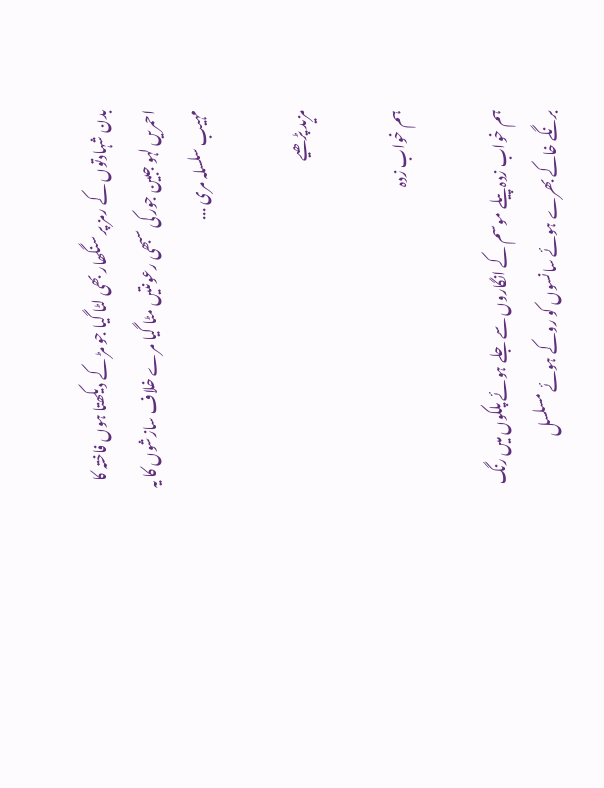بدن شہادتوں کے رمز پر سنگھار بھی لٹا گیا جو مڑ کے دیکھتا ہوں فاختہ کا احمریں لہو جبین جور کی سبھی رعونتیں مٹا گیا مرے خلاف سازشوں کا یہ مہیب سلسلہ مری ...

مزید پڑھیے

ہم خواب زدہ

ہم خواب زدہ پیلے موسم کے انگاروں سے جلے ہوئے پلکوں میں رنگ برنگے خاکے بھرے ہوئے سانسوں کو روکے ہوئے مسلسل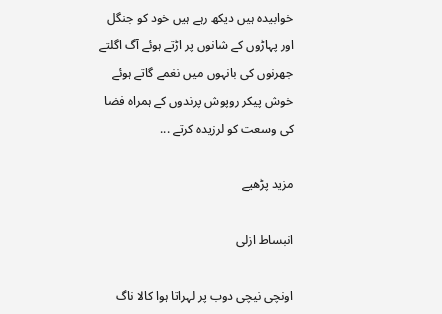خوابیدہ ہیں دیکھ رہے ہیں خود کو جنگل اور پہاڑوں کے شانوں پر اڑتے ہوئے آگ اگلتے جھرنوں کی بانہوں میں نغمے گاتے ہوئے خوش پیکر روپوش پرندوں کے ہمراہ فضا کی وسعت کو لرزیدہ کرتے ...

مزید پڑھیے

انبساط ازلی

اونچی نیچی دوب پر لہراتا ہوا کالا ناگ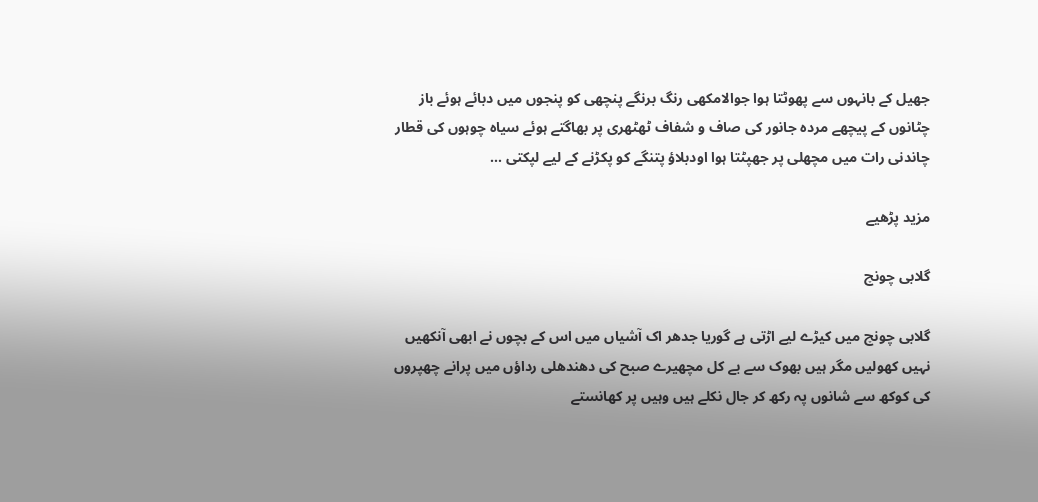جھیل کے بانہوں سے پھوٹتا ہوا جوالامکھی رنگ برنگے پنچھی کو پنجوں میں دبائے ہوئے باز چٹانوں کے پیچھے مردہ جانور کی صاف و شفاف ٹھٹھری پر بھاگتے ہوئے سیاہ چوہوں کی قطار چاندنی رات میں مچھلی پر جھپٹتا ہوا اودبلاؤ پتنگے کو پکڑنے کے لیے لپکتی ...

مزید پڑھیے

گلابی چونچ

گلابی چونچ میں کیڑے لیے اڑتی ہے گوریا جدھر اک آشیاں میں اس کے بچوں نے ابھی آنکھیں نہیں کھولیں مگر ہیں بھوک سے بے کل مچھیرے صبح کی دھندھلی رداؤں میں پرانے چھپروں کی کوکھ سے شانوں پہ رکھ کر جال نکلے ہیں وہیں پر کھانستے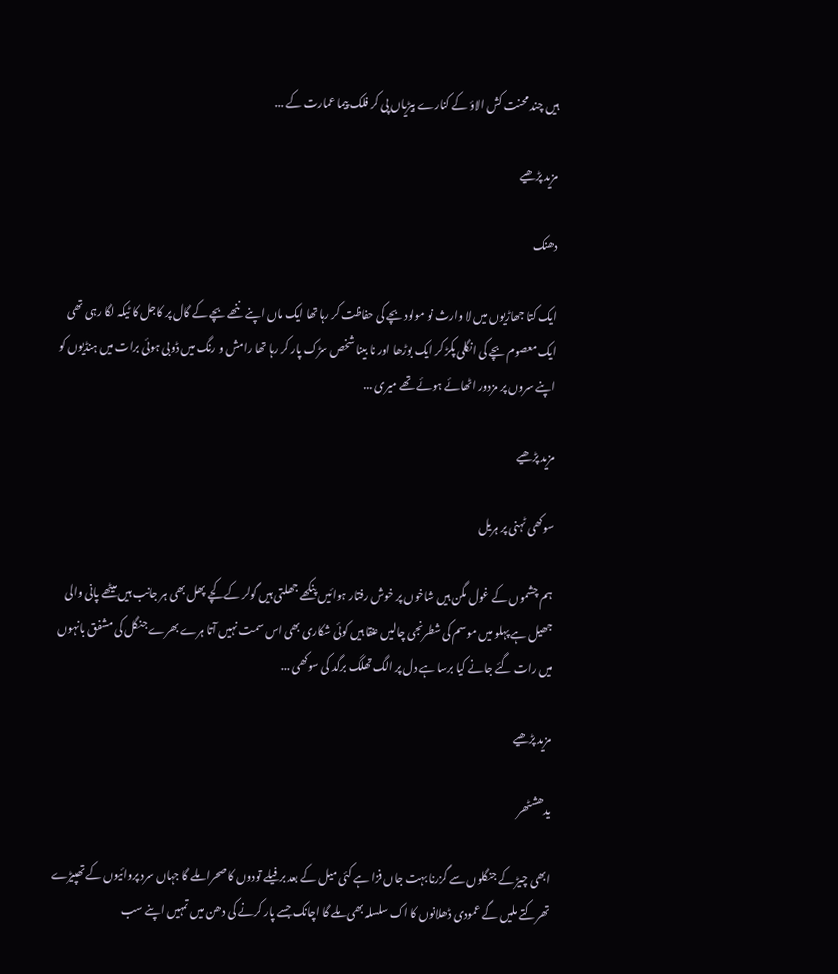ہیں چند محنت کش الاؤ کے کنارے بیڑیاں پی کر فلک پیما عمارت کے ...

مزید پڑھیے

دھنک

ایک کتا جھاڑیوں میں لا وارث نو مولود بچے کی حفاظت کر رہا تھا ایک ماں اپنے ننھے بچے کے گال پر کاجل کا ٹیکہ لگا رہی تھی ایک معصوم بچے کی انگلی پکڑ کر ایک بوڑھا اور نا بینا شخص سڑک پار کر رہا تھا رامش و رنگ میں ڈوبی ہوئی برات میں ہنڈیوں کو اپنے سروں پر مزدور اٹھائے ہوئے تھے میری ...

مزید پڑھیے

سوکھی ٹہنی پر ہریل

ہم چشموں کے غول مگن ہیں شاخوں پر خوش رفتار ہوائیں پنکھے جھلتی ہیں گولر کے کچے پھل بھی ہر جانب ہیں میٹھے پانی والی جھیل ہے پہلو میں موسم کی شطرنجی چالیں عنقا ہیں کوئی شکاری بھی اس سمت نہیں آتا ہرے بھرے جنگل کی مشفق بانہوں میں رات گئے جانے کیا برسا ہے دل پر الگ تھلگ برگد کی سوکھی ...

مزید پڑھیے

یدھشٹھر

ابھی چیڑ کے جنگلوں سے گزرنا بہت جاں فزا ہے کئی میل کے بعد برفیلے تودوں کا صحرا ملے گا جہاں سرد پروائیوں کے تھپیڑے تھرکتے ملیں گے عمودی ڈھلانوں کا اک سلسلہ بھی ملے گا اچانک جسے پار کرنے کی دھن میں تمہیں اپنے سب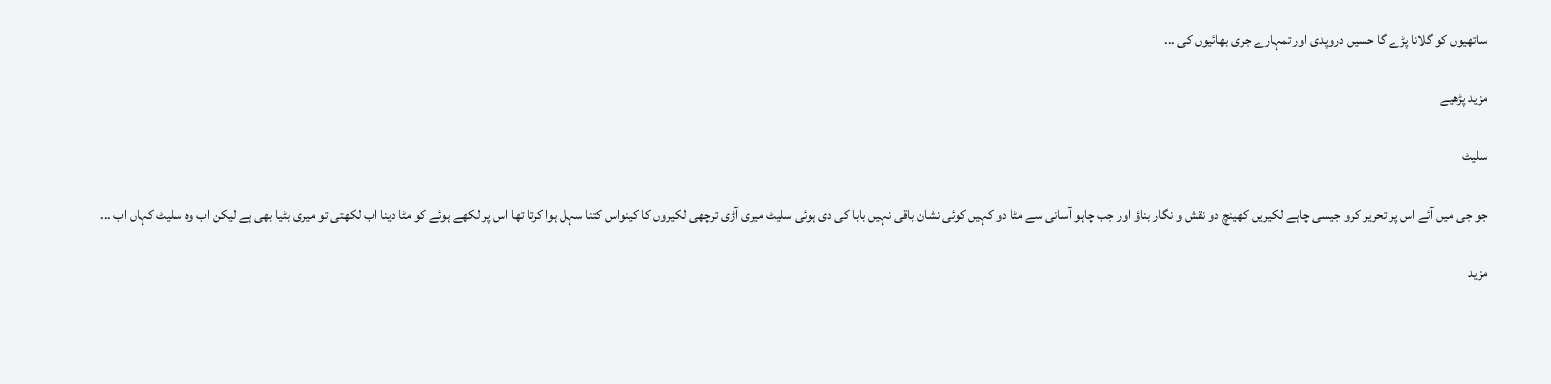ساتھیوں کو گلانا پڑے گا حسیں دروپدی اور تمہارے جری بھائیوں کی ...

مزید پڑھیے

سلیٹ

جو جی میں آئے اس پر تحریر کرو جیسی چاہے لکیریں کھینچ دو نقش و نگار بناؤ اور جب چاہو آسانی سے مٹا دو کہیں کوئی نشان باقی نہیں بابا کی دی ہوئی سلیٹ میری آڑی ترچھی لکیروں کا کینواس کتنا سہل ہوا کرتا تھا اس پر لکھے ہوئے کو مٹا دینا اب لکھتی تو میری بٹیا بھی ہے لیکن اب وہ سلیٹ کہاں اب ...

مزید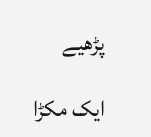پڑھیے

ایک مکڑا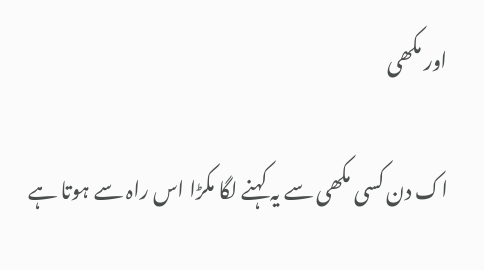اور مکھی

اک دن کسی مکھی سے یہ کہنے لگا مکڑا اس راہ سے ہوتا ہے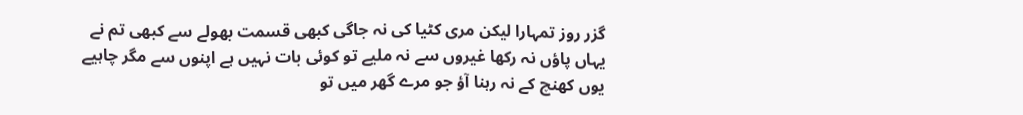گزر روز تمہارا لیکن مری کٹیا کی نہ جاگی کبھی قسمت بھولے سے کبھی تم نے یہاں پاؤں نہ رکھا غیروں سے نہ ملیے تو کوئی بات نہیں ہے اپنوں سے مگر چاہیے یوں کھنچ کے نہ رہنا آؤ جو مرے گھر میں تو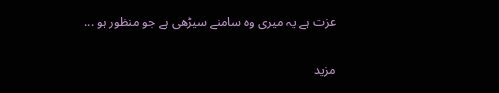عزت ہے یہ میری وہ سامنے سیڑھی ہے جو منظور ہو ...

مزید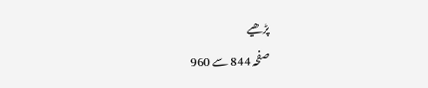پڑھیے
صفحہ 844 سے 960